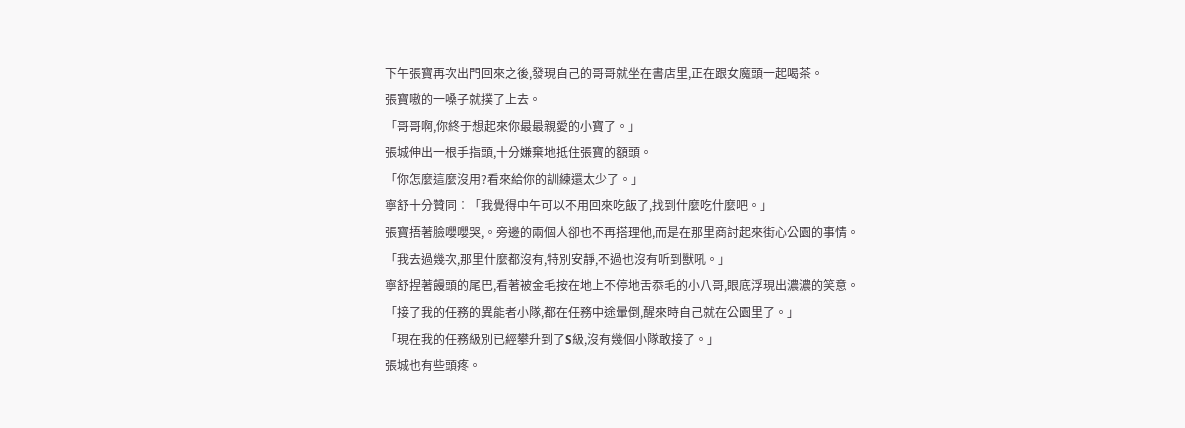下午張寶再次出門回來之後,發現自己的哥哥就坐在書店里,正在跟女魔頭一起喝茶。
張寶嗷的一嗓子就撲了上去。
「哥哥啊,你終于想起來你最最親愛的小寶了。」
張城伸出一根手指頭,十分嫌棄地抵住張寶的額頭。
「你怎麼這麼沒用?看來給你的訓練還太少了。」
寧舒十分贊同︰「我覺得中午可以不用回來吃飯了,找到什麼吃什麼吧。」
張寶捂著臉嚶嚶哭,。旁邊的兩個人卻也不再搭理他,而是在那里商討起來街心公園的事情。
「我去過幾次,那里什麼都沒有,特別安靜,不過也沒有听到獸吼。」
寧舒捏著饅頭的尾巴,看著被金毛按在地上不停地舌忝毛的小八哥,眼底浮現出濃濃的笑意。
「接了我的任務的異能者小隊,都在任務中途暈倒,醒來時自己就在公園里了。」
「現在我的任務級別已經攀升到了S級,沒有幾個小隊敢接了。」
張城也有些頭疼。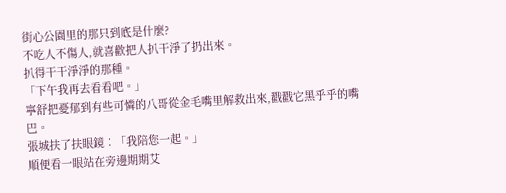街心公園里的那只到底是什麼?
不吃人不傷人,就喜歡把人扒干淨了扔出來。
扒得干干淨淨的那種。
「下午我再去看看吧。」
寧舒把憂郁到有些可憐的八哥從金毛嘴里解救出來,戳戳它黑乎乎的嘴巴。
張城扶了扶眼鏡︰「我陪您一起。」
順便看一眼站在旁邊期期艾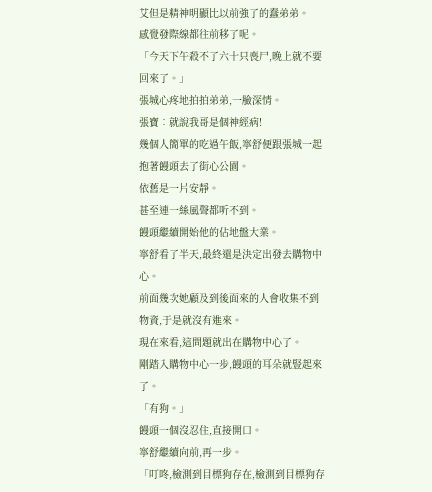艾但是精神明顯比以前強了的蠢弟弟。
感覺發際線都往前移了呢。
「今天下午殺不了六十只喪尸,晚上就不要回來了。」
張城心疼地拍拍弟弟,一臉深情。
張寶︰就說我哥是個神經病!
幾個人簡單的吃過午飯,寧舒便跟張城一起抱著饅頭去了街心公園。
依舊是一片安靜。
甚至連一絲風聲都听不到。
饅頭繼續開始他的佔地盤大業。
寧舒看了半天,最終還是決定出發去購物中心。
前面幾次她顧及到後面來的人會收集不到物資,于是就沒有進來。
現在來看,這問題就出在購物中心了。
剛踏入購物中心一步,饅頭的耳朵就豎起來了。
「有狗。」
饅頭一個沒忍住,直接開口。
寧舒繼續向前,再一步。
「叮咚,檢測到目標狗存在,檢測到目標狗存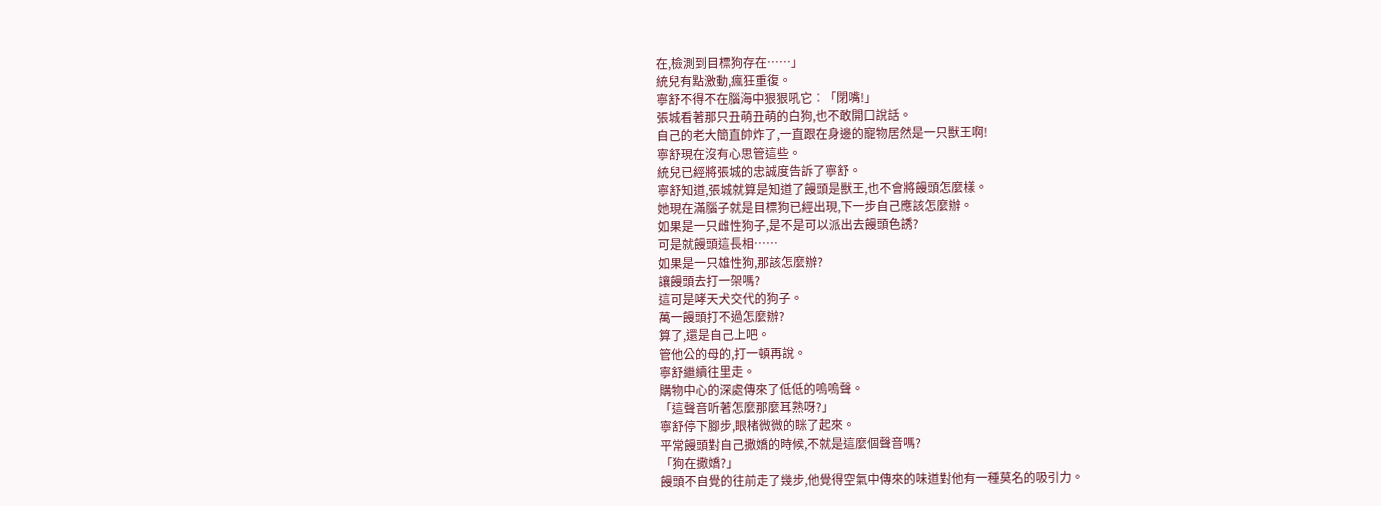在,檢測到目標狗存在……」
統兒有點激動,瘋狂重復。
寧舒不得不在腦海中狠狠吼它︰「閉嘴!」
張城看著那只丑萌丑萌的白狗,也不敢開口說話。
自己的老大簡直帥炸了,一直跟在身邊的寵物居然是一只獸王啊!
寧舒現在沒有心思管這些。
統兒已經將張城的忠誠度告訴了寧舒。
寧舒知道,張城就算是知道了饅頭是獸王,也不會將饅頭怎麼樣。
她現在滿腦子就是目標狗已經出現,下一步自己應該怎麼辦。
如果是一只雌性狗子,是不是可以派出去饅頭色誘?
可是就饅頭這長相……
如果是一只雄性狗,那該怎麼辦?
讓饅頭去打一架嗎?
這可是哮天犬交代的狗子。
萬一饅頭打不過怎麼辦?
算了,還是自己上吧。
管他公的母的,打一頓再說。
寧舒繼續往里走。
購物中心的深處傳來了低低的嗚嗚聲。
「這聲音听著怎麼那麼耳熟呀?」
寧舒停下腳步,眼楮微微的眯了起來。
平常饅頭對自己撒嬌的時候,不就是這麼個聲音嗎?
「狗在撒嬌?」
饅頭不自覺的往前走了幾步,他覺得空氣中傳來的味道對他有一種莫名的吸引力。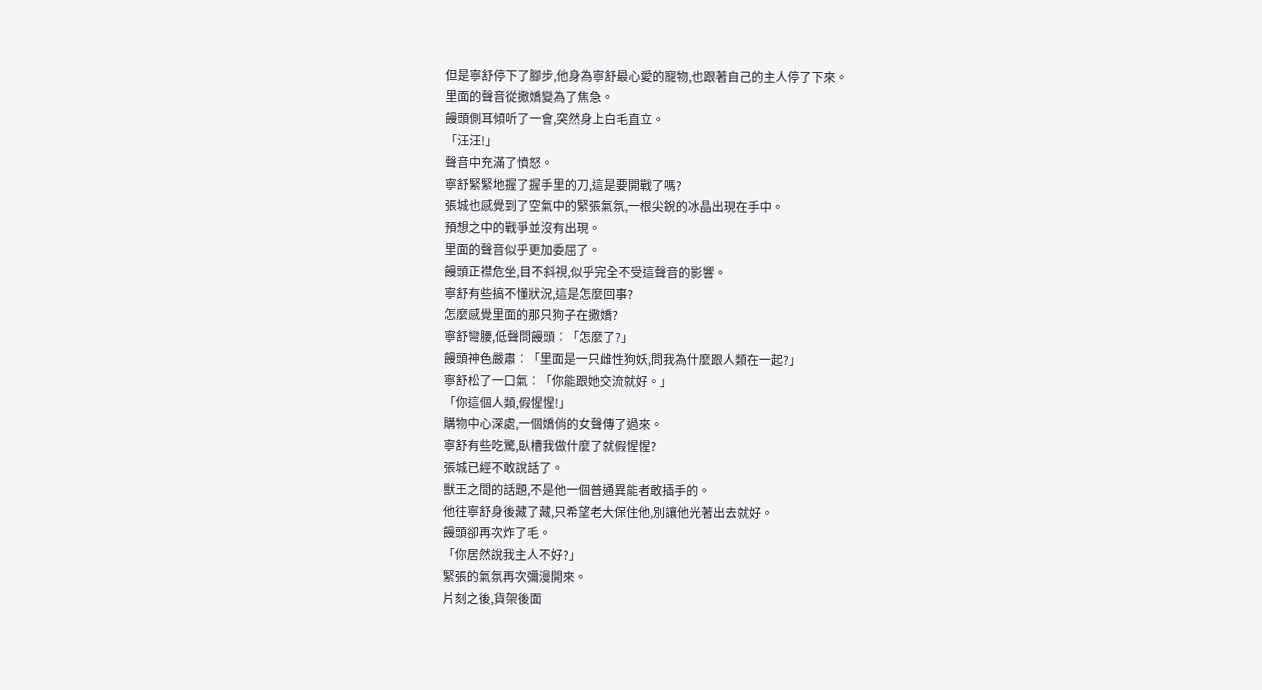但是寧舒停下了腳步,他身為寧舒最心愛的寵物,也跟著自己的主人停了下來。
里面的聲音從撒嬌變為了焦急。
饅頭側耳傾听了一會,突然身上白毛直立。
「汪汪!」
聲音中充滿了憤怒。
寧舒緊緊地握了握手里的刀,這是要開戰了嗎?
張城也感覺到了空氣中的緊張氣氛,一根尖銳的冰晶出現在手中。
預想之中的戰爭並沒有出現。
里面的聲音似乎更加委屈了。
饅頭正襟危坐,目不斜視,似乎完全不受這聲音的影響。
寧舒有些搞不懂狀況,這是怎麼回事?
怎麼感覺里面的那只狗子在撒嬌?
寧舒彎腰,低聲問饅頭︰「怎麼了?」
饅頭神色嚴肅︰「里面是一只雌性狗妖,問我為什麼跟人類在一起?」
寧舒松了一口氣︰「你能跟她交流就好。」
「你這個人類,假惺惺!」
購物中心深處,一個嬌俏的女聲傳了過來。
寧舒有些吃驚,臥槽我做什麼了就假惺惺?
張城已經不敢說話了。
獸王之間的話題,不是他一個普通異能者敢插手的。
他往寧舒身後藏了藏,只希望老大保住他,別讓他光著出去就好。
饅頭卻再次炸了毛。
「你居然說我主人不好?」
緊張的氣氛再次彌漫開來。
片刻之後,貨架後面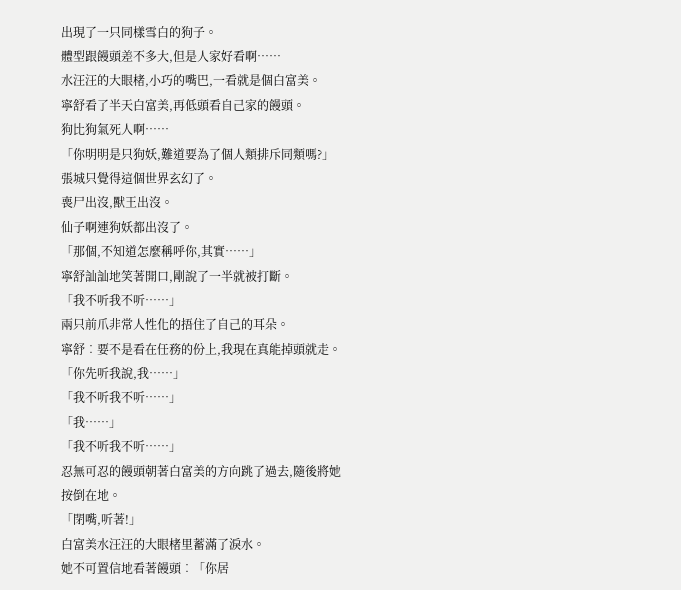出現了一只同樣雪白的狗子。
體型跟饅頭差不多大,但是人家好看啊……
水汪汪的大眼楮,小巧的嘴巴,一看就是個白富美。
寧舒看了半天白富美,再低頭看自己家的饅頭。
狗比狗氣死人啊……
「你明明是只狗妖,難道要為了個人類排斥同類嗎?」
張城只覺得這個世界玄幻了。
喪尸出沒,獸王出沒。
仙子啊連狗妖都出沒了。
「那個,不知道怎麼稱呼你,其實……」
寧舒訕訕地笑著開口,剛說了一半就被打斷。
「我不听我不听……」
兩只前爪非常人性化的捂住了自己的耳朵。
寧舒︰要不是看在任務的份上,我現在真能掉頭就走。
「你先听我說,我……」
「我不听我不听……」
「我……」
「我不听我不听……」
忍無可忍的饅頭朝著白富美的方向跳了過去,隨後將她按倒在地。
「閉嘴,听著!」
白富美水汪汪的大眼楮里蓄滿了淚水。
她不可置信地看著饅頭︰「你居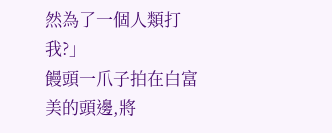然為了一個人類打我?」
饅頭一爪子拍在白富美的頭邊,將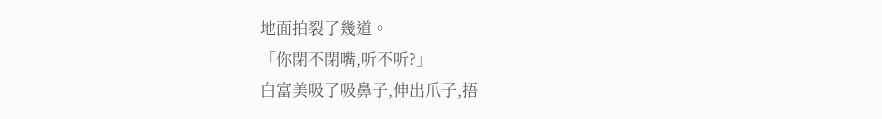地面拍裂了幾道。
「你閉不閉嘴,听不听?」
白富美吸了吸鼻子,伸出爪子,捂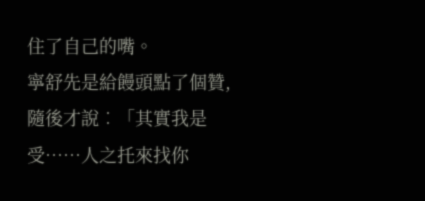住了自己的嘴。
寧舒先是給饅頭點了個贊,隨後才說︰「其實我是受……人之托來找你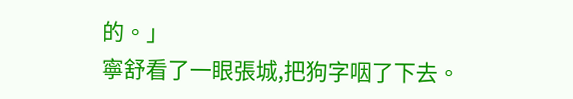的。」
寧舒看了一眼張城,把狗字咽了下去。